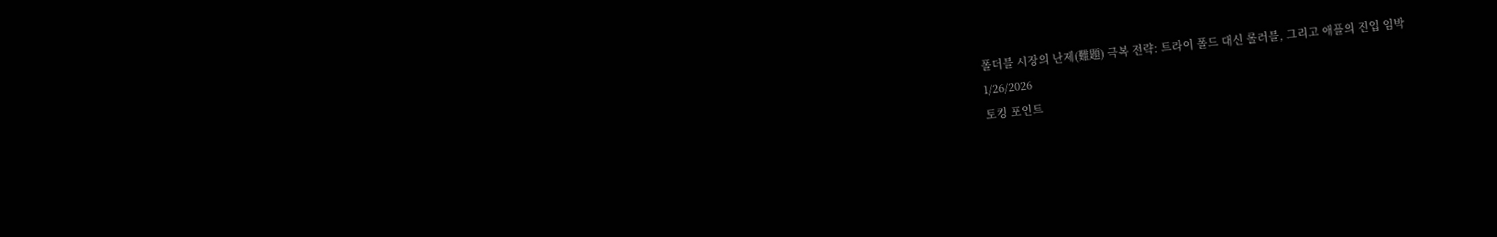폴더블 시장의 난제(難題) 극복 전략: 트라이 폴드 대신 롤러블, 그리고 애플의 진입 임박
1/26/2026
토킹 포인트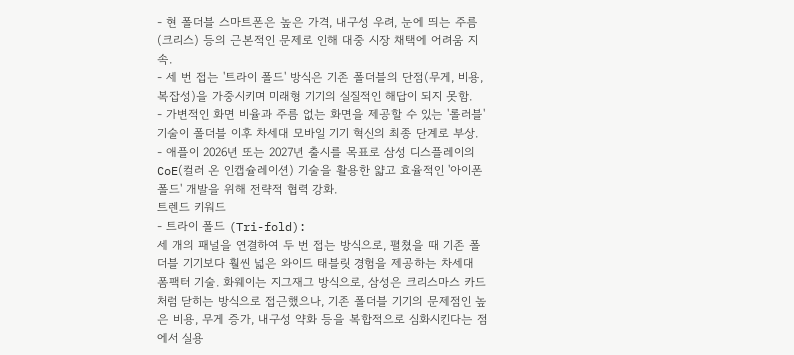- 현 폴더블 스마트폰은 높은 가격, 내구성 우려, 눈에 띄는 주름(크리스) 등의 근본적인 문제로 인해 대중 시장 채택에 어려움 지속.
- 세 번 접는 '트라이 폴드' 방식은 기존 폴더블의 단점(무게, 비용, 복잡성)을 가중시키며 미래형 기기의 실질적인 해답이 되지 못함.
- 가변적인 화면 비율과 주름 없는 화면을 제공할 수 있는 '롤러블' 기술이 폴더블 이후 차세대 모바일 기기 혁신의 최종 단계로 부상.
- 애플이 2026년 또는 2027년 출시를 목표로 삼성 디스플레이의 CoE(컬러 온 인캡슐레이션) 기술을 활용한 얇고 효율적인 '아이폰 폴드' 개발을 위해 전략적 협력 강화.
트렌드 키워드
- 트라이 폴드 (Tri-fold):
세 개의 패널을 연결하여 두 번 접는 방식으로, 펼쳤을 때 기존 폴더블 기기보다 훨씬 넓은 와이드 태블릿 경험을 제공하는 차세대 폼팩터 기술. 화웨이는 지그재그 방식으로, 삼성은 크리스마스 카드처럼 닫히는 방식으로 접근했으나, 기존 폴더블 기기의 문제점인 높은 비용, 무게 증가, 내구성 약화 등을 복합적으로 심화시킨다는 점에서 실용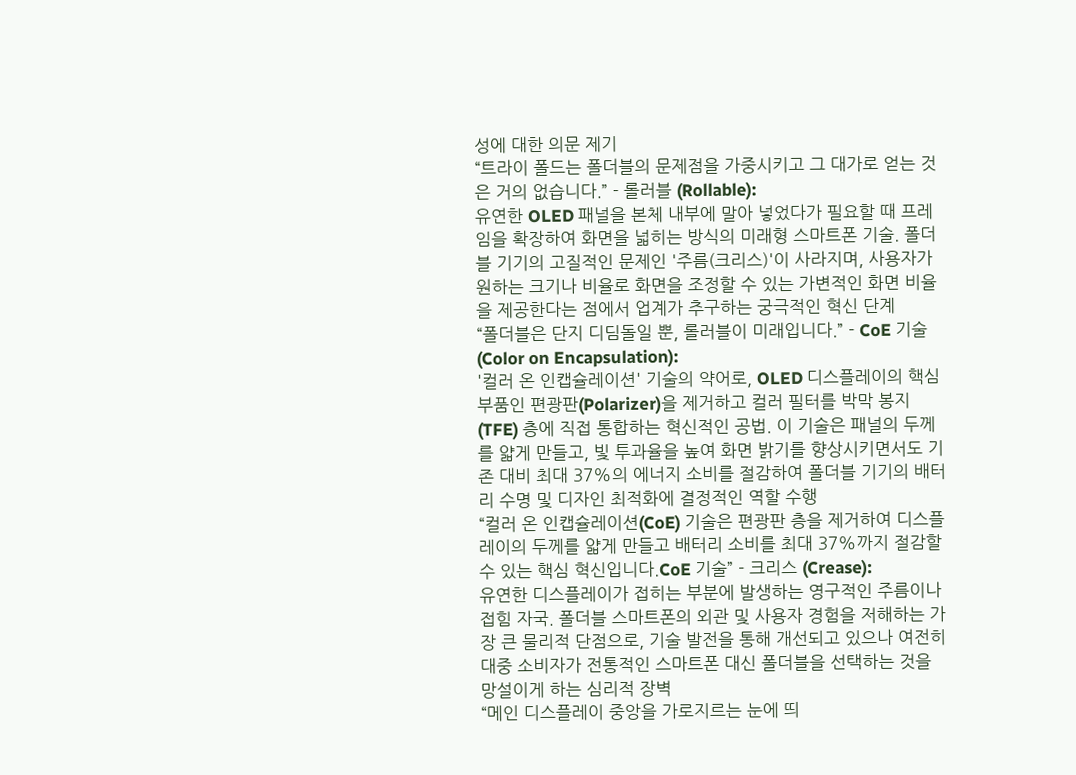성에 대한 의문 제기
“트라이 폴드는 폴더블의 문제점을 가중시키고 그 대가로 얻는 것은 거의 없습니다.” - 롤러블 (Rollable):
유연한 OLED 패널을 본체 내부에 말아 넣었다가 필요할 때 프레임을 확장하여 화면을 넓히는 방식의 미래형 스마트폰 기술. 폴더블 기기의 고질적인 문제인 '주름(크리스)'이 사라지며, 사용자가 원하는 크기나 비율로 화면을 조정할 수 있는 가변적인 화면 비율을 제공한다는 점에서 업계가 추구하는 궁극적인 혁신 단계
“폴더블은 단지 디딤돌일 뿐, 롤러블이 미래입니다.” - CoE 기술 (Color on Encapsulation):
'컬러 온 인캡슐레이션' 기술의 약어로, OLED 디스플레이의 핵심 부품인 편광판(Polarizer)을 제거하고 컬러 필터를 박막 봉지(TFE) 층에 직접 통합하는 혁신적인 공법. 이 기술은 패널의 두께를 얇게 만들고, 빛 투과율을 높여 화면 밝기를 향상시키면서도 기존 대비 최대 37%의 에너지 소비를 절감하여 폴더블 기기의 배터리 수명 및 디자인 최적화에 결정적인 역할 수행
“컬러 온 인캡슐레이션(CoE) 기술은 편광판 층을 제거하여 디스플레이의 두께를 얇게 만들고 배터리 소비를 최대 37%까지 절감할 수 있는 핵심 혁신입니다.CoE 기술” - 크리스 (Crease):
유연한 디스플레이가 접히는 부분에 발생하는 영구적인 주름이나 접힘 자국. 폴더블 스마트폰의 외관 및 사용자 경험을 저해하는 가장 큰 물리적 단점으로, 기술 발전을 통해 개선되고 있으나 여전히 대중 소비자가 전통적인 스마트폰 대신 폴더블을 선택하는 것을 망설이게 하는 심리적 장벽
“메인 디스플레이 중앙을 가로지르는 눈에 띄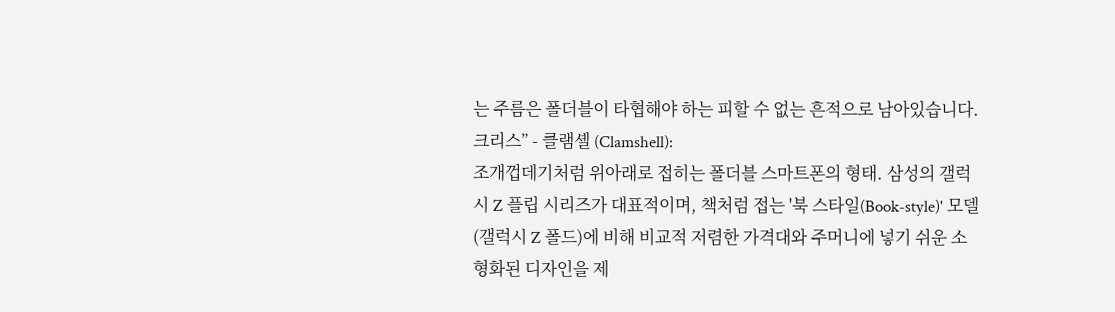는 주름은 폴더블이 타협해야 하는 피할 수 없는 흔적으로 남아있습니다.크리스” - 클램셸 (Clamshell):
조개껍데기처럼 위아래로 접히는 폴더블 스마트폰의 형태. 삼성의 갤럭시 Z 플립 시리즈가 대표적이며, 책처럼 접는 '북 스타일(Book-style)' 모델(갤럭시 Z 폴드)에 비해 비교적 저렴한 가격대와 주머니에 넣기 쉬운 소형화된 디자인을 제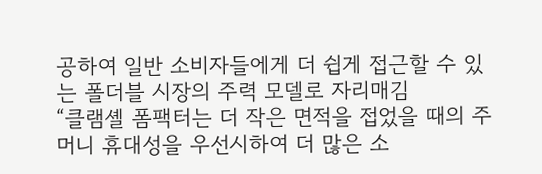공하여 일반 소비자들에게 더 쉽게 접근할 수 있는 폴더블 시장의 주력 모델로 자리매김
“클램셸 폼팩터는 더 작은 면적을 접었을 때의 주머니 휴대성을 우선시하여 더 많은 소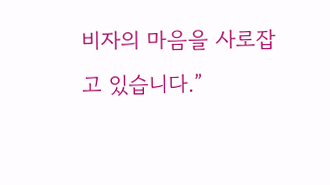비자의 마음을 사로잡고 있습니다.”